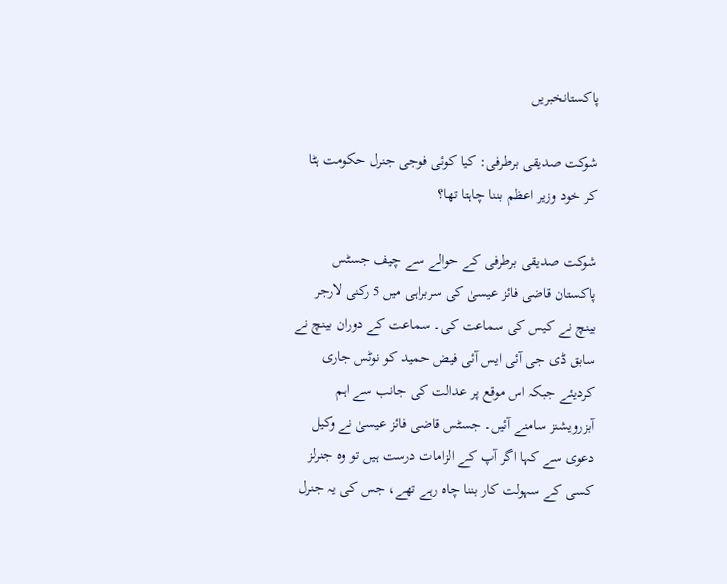پاکستانخبریں

شوکت صدیقی برطرفی: کیا کوئی فوجی جنرل حکومت ہٹا کر خود وزیر اعظم بننا چاہتا تھا؟

شوکت صدیقی برطرفی کے حوالے سے چیف جسٹس پاکستان قاضی فائز عیسیٰ کی سربراہی میں 5 رکنی لارجر بینچ نے کیس کی سماعت کی۔ سماعت کے دوران بینچ نے سابق ڈی جی آئی ایس آئی فیض حمید کو نوٹس جاری کردیئے جبکہ اس موقع پر عدالت کی جانب سے اہم آبزرویشنز سامنے آئیں۔ جسٹس قاضی فائز عیسیٰ نے وکیل دعوی سے کہا اگر آپ کے الزامات درست ہیں تو وہ جنرلز کسی کے سہولت کار بننا چاہ رہے تھے، جس کی یہ جنرل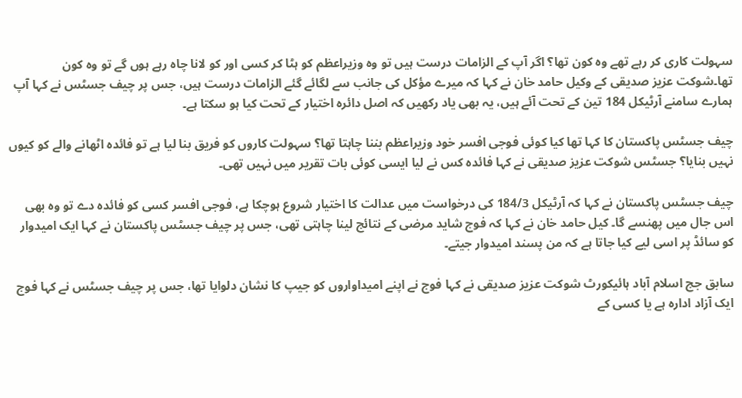سہولت کاری کر رہے تھے وہ کون تھا؟ اگر آپ کے الزامات درست ہیں تو وہ وزیراعظم کو ہٹا کر کسی اور کو لانا چاہ رہے ہوں گے تو وہ کون تھا۔شوکت عزیز صدیقی کے وکیل حامد خان نے کہا کہ میرے مؤکل کی جانب سے لگائے گئے الزامات درست ہیں، جس پر چیف جسٹس نے کہا آپ ہمارے سامنے آرٹیکل 184 تین کے تحت آئے ہیں، یہ بھی یاد رکھیں کہ اصل دائرہ اختیار کے تحت کیا ہو سکتا ہے۔

چیف جسٹس پاکستان کا کہا تھا کیا کوئی فوجی افسر خود وزیراعظم بننا چاہتا تھا؟ سہولت کاروں کو فریق بنا لیا ہے تو فائدہ اٹھانے والے کو کیوں نہیں بنایا؟ جسٹس شوکت عزیز صدیقی نے کہا فائدہ کس نے لیا ایسی کوئی بات تقریر میں نہیں تھی۔

چیف جسٹس پاکستان نے کہا کہ آرٹیکل 184/3 کی درخواست میں عدالت کا اختیار شروع ہوچکا ہے، فوجی افسر کسی کو فائدہ دے تو وہ بھی اس جال میں پھنسے گا۔ کیل حامد خان نے کہا کہ فوج شاید مرضی کے نتائج لینا چاہتی تھی، جس پر چیف جسٹس پاکستان نے کہا ایک امیدوار کو سائڈ پر اسی لیے کیا جاتا ہے کہ من پسند امیدوار جیتے۔

سابق جج اسلام آباد ہائیکورٹ شوکت عزیز صدیقی نے کہا فوج نے اپنے امیداواروں کو جیپ کا نشان دلوایا تھا، جس پر چیف جسٹس نے کہا فوج ایک آزاد ادارہ ہے یا کسی کے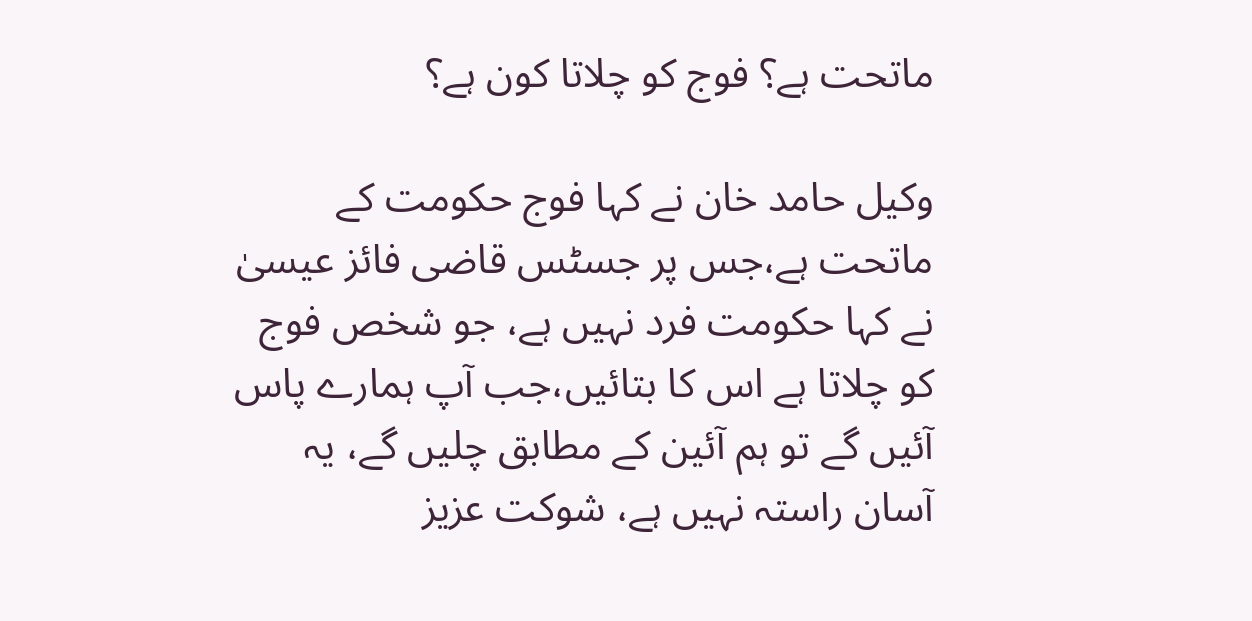ماتحت ہے؟ فوج کو چلاتا کون ہے؟

وکیل حامد خان نے کہا فوج حکومت کے ماتحت ہے،جس پر جسٹس قاضی فائز عیسیٰ نے کہا حکومت فرد نہیں ہے، جو شخص فوج کو چلاتا ہے اس کا بتائیں،جب آپ ہمارے پاس آئیں گے تو ہم آئین کے مطابق چلیں گے، یہ آسان راستہ نہیں ہے، شوکت عزیز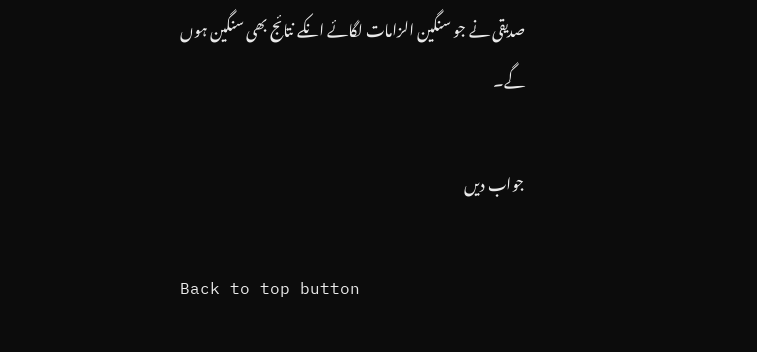صدیقی نے جو سنگین الزامات لگائے انکے نتائج بھی سنگین ہوں گے۔

جواب دیں

Back to top button